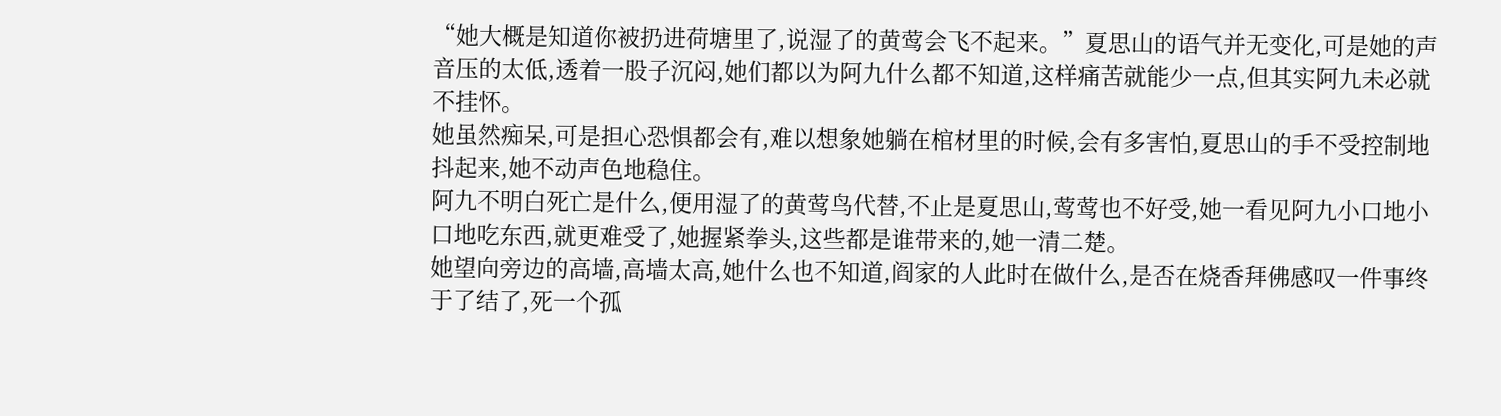“她大概是知道你被扔进荷塘里了,说湿了的黄莺会飞不起来。”夏思山的语气并无变化,可是她的声音压的太低,透着一股子沉闷,她们都以为阿九什么都不知道,这样痛苦就能少一点,但其实阿九未必就不挂怀。
她虽然痴呆,可是担心恐惧都会有,难以想象她躺在棺材里的时候,会有多害怕,夏思山的手不受控制地抖起来,她不动声色地稳住。
阿九不明白死亡是什么,便用湿了的黄莺鸟代替,不止是夏思山,莺莺也不好受,她一看见阿九小口地小口地吃东西,就更难受了,她握紧拳头,这些都是谁带来的,她一清二楚。
她望向旁边的高墙,高墙太高,她什么也不知道,阎家的人此时在做什么,是否在烧香拜佛感叹一件事终于了结了,死一个孤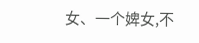女、一个婢女,不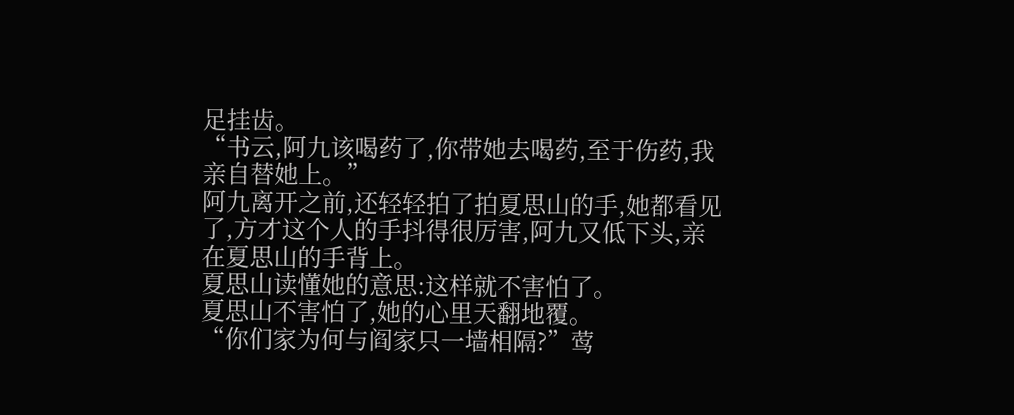足挂齿。
“书云,阿九该喝药了,你带她去喝药,至于伤药,我亲自替她上。”
阿九离开之前,还轻轻拍了拍夏思山的手,她都看见了,方才这个人的手抖得很厉害,阿九又低下头,亲在夏思山的手背上。
夏思山读懂她的意思:这样就不害怕了。
夏思山不害怕了,她的心里天翻地覆。
“你们家为何与阎家只一墙相隔?”莺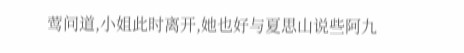莺问道,小姐此时离开,她也好与夏思山说些阿九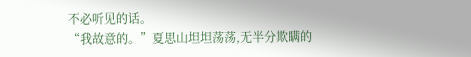不必听见的话。
“我故意的。”夏思山坦坦荡荡,无半分欺瞒的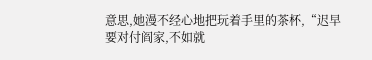意思,她漫不经心地把玩着手里的茶杯,“迟早要对付阎家,不如就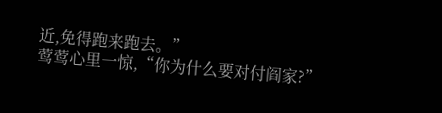近,免得跑来跑去。”
莺莺心里一惊,“你为什么要对付阎家?”